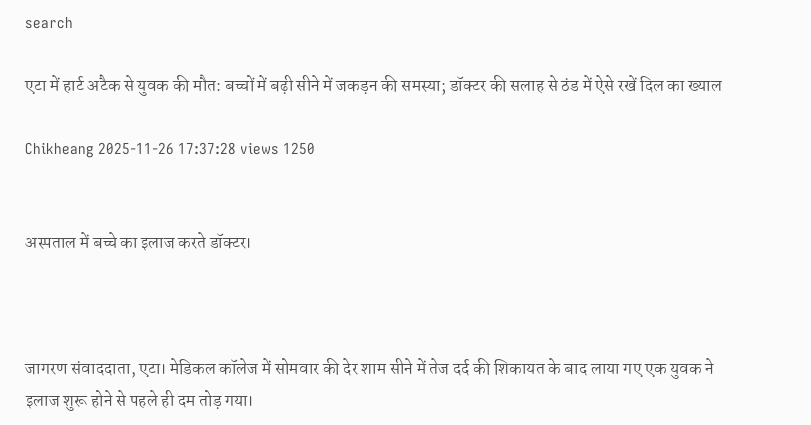search

एटा में हार्ट अटैक से युवक की मौत: बच्चों में बढ़ी सीने में जकड़न की समस्या; डॉक्टर की सलाह से ठंड में ऐसे रखें दिल का ख्याल

Chikheang 2025-11-26 17:37:28 views 1250


अस्पताल में बच्चे का इलाज करते डॉक्टर।



जागरण संवाददाता, एटा। मेडिकल कॉलेज में सोमवार की देर शाम सीने में तेज दर्द की शिकायत के बाद लाया गए एक युवक ने इलाज शुरू होने से पहले ही दम तोड़ गया।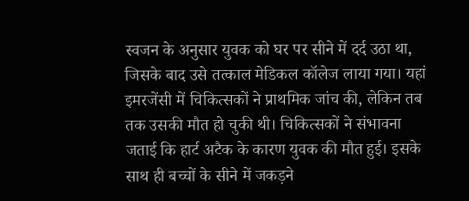स्वजन के अनुसार युवक को घर पर सीने में दर्द उठा था, जिसके बाद उसे तत्काल मेडिकल कॉलेज लाया गया। यहां इमरजेंसी में चिकित्सकों ने प्राथमिक जांच की, लेकिन तब तक उसकी मौत हो चुकी थी। चिकित्सकों ने संभावना जताई कि हार्ट अटैक के कारण युवक की मौत हुई। इसके साथ ही बच्चों के सीने में जकड़ने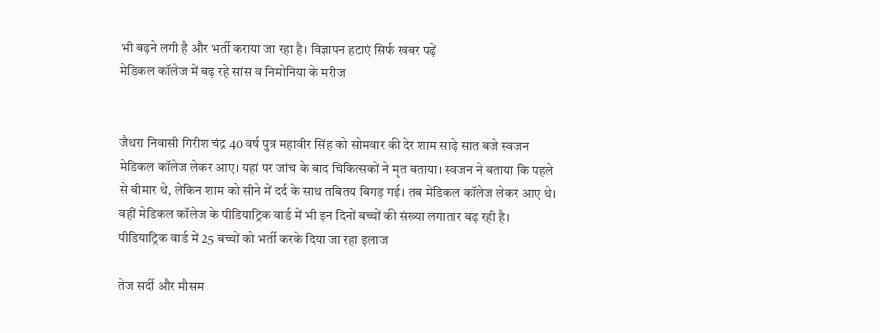भी बढ़ने लगी है और भर्ती कराया जा रहा है। विज्ञापन हटाएं सिर्फ खबर पढ़ें
मेडिकल कॉलेज में बढ़ रहे सांस व निमोनिया के मरीज


जैथरा निवासी गिरीश चंद्र 40 वर्ष पुत्र महावीर सिंह को सोमवार की देर शाम साढ़े सात बजे स्वजन मेडिकल कॉलेज लेकर आए। यहां पर जांच के बाद चिकित्सकों ने मृत बताया। स्वजन ने बताया कि पहले से बीमार थे, लेकिन शाम को सीने में दर्द के साथ तबितय बिगड़ गई। तब मेडिकल कॉलेज लेकर आए थे। वहीं मेडिकल कॉलेज के पीडियाट्रिक वार्ड में भी इन दिनों बच्चों की संख्या लगातार बढ़ रही है।
पीडियाट्रिक वार्ड में 25 बच्चों को भर्ती करके दिया जा रहा इलाज

तेज सर्दी और मौसम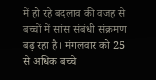में हो रहे बदलाव की वजह से बच्चों में सांस संबंधी संक्रमण बढ़ रहा है। मंगलवार को 25 से अधिक बच्चे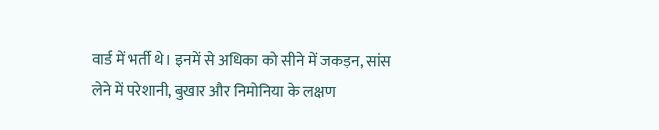वार्ड में भर्ती थे। इनमें से अधिका को सीने में जकड़न, सांस लेने में परेशानी, बुखार और निमोनिया के लक्षण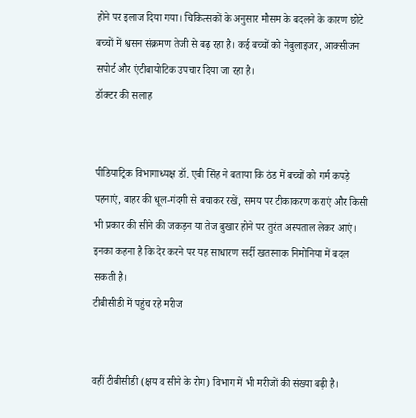होने पर इलाज दिया गया। चिकित्सकों के अनुसार मौसम के बदलने के कारण छोटे बच्चों में श्वसन संक्रमण तेजी से बढ़ रहा है। कई बच्चों को नेबुलाइजर, आक्सीजन सपोर्ट और एंटीबायोटिक उपचार दिया जा रहा है।
डॉक्टर की सलाह


पीडियाट्रिक विभागाध्यक्ष डॉ. एबी सिंह ने बताया कि ठंड में बच्चों को गर्म कपड़े पहनाएं, बाहर की धूल-गंदगी से बचाकर रखें, समय पर टीकाकरण कराएं और किसी भी प्रकार की सीने की जकड़न या तेज बुखार होने पर तुरंत अस्पताल लेकर आएं। इनका कहना है कि देर करने पर यह साधारण सर्दी खतरनाक निमोनिया में बदल सकती है।
टीबीसीडी में पहुंच रहे मरीज


वहीं टीबीसीडी (क्षय व सीने के रोग) विभाग में भी मरीजों की संख्या बढ़ी है।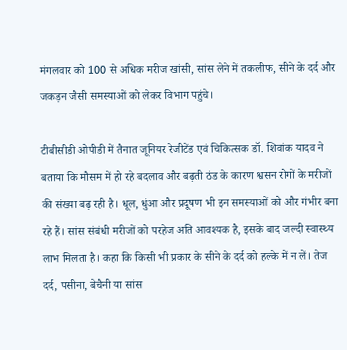मंगलवार को 100 से अधिक मरीज खांसी, सांस लेने में तकलीफ, सीने के दर्द और जकड़न जैसी समस्याओं को लेकर विभाग पहुंचे।

टीबीसीडी ओपीडी में तैनात जूनियर रेजीटेंड एवं चिकित्सक डॉ. शिवांक यादव ने बताया कि मौसम में हो रहे बदलाव और बढ़ती ठंड के कारण श्वसन रोगों के मरीजों की संख्या बढ़ रही है। धूल, धुंआ और प्रदूषण भी इन समस्याओं को और गंभीर बना रहे हैं। सांस संबंधी मरीजों को परहेज अति आवश्यक है, इसके बाद जल्दी स्वास्थ्य लाभ मिलता है। कहा कि किसी भी प्रकार के सीने के दर्द को हल्के में न लें। तेज दर्द, पसीना, बेचैनी या सांस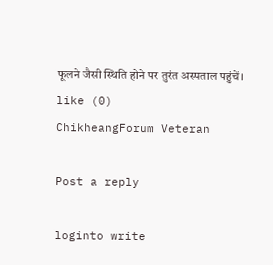फूलने जैसी स्थिति होने पर तुरंत अस्पताल पहुंचें।
like (0)
ChikheangForum Veteran

Post a reply

loginto write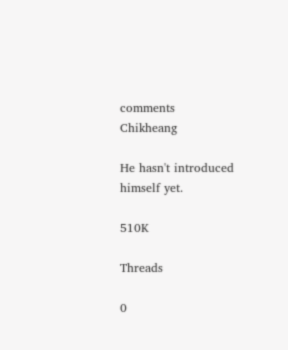comments
Chikheang

He hasn't introduced himself yet.

510K

Threads

0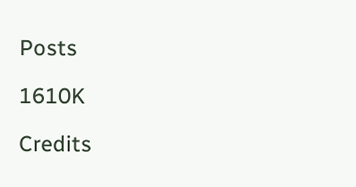Posts

1610K

Credits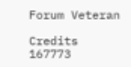Forum Veteran

Credits
167773